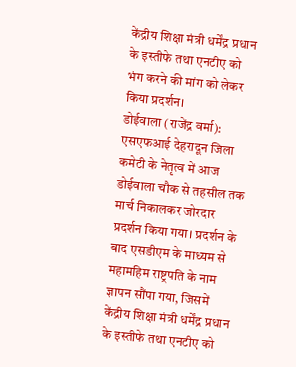केंद्रीय शिक्षा मंत्री धर्मेंद्र प्रधान के इस्तीफे तथा एनटीए को भंग करने की मांग को लेकर किया प्रदर्शन।
डोईवाला (राजेंद्र वर्मा):
एसएफआई देहरादून जिला कमेटी के नेतृत्व में आज डोईवाला चौक से तहसील तक मार्च निकालकर जोरदार प्रदर्शन किया गया। प्रदर्शन के बाद एसडीएम के माध्यम से महामहिम राष्ट्रपति के नाम ज्ञापन सौंपा गया, जिसमें केंद्रीय शिक्षा मंत्री धर्मेंद्र प्रधान के इस्तीफे तथा एनटीए को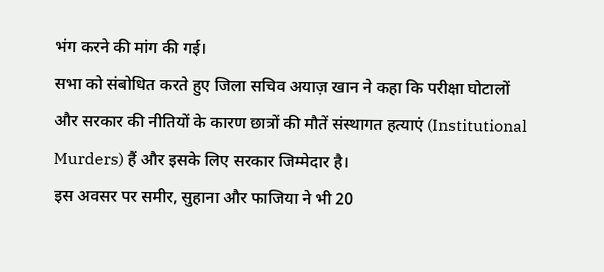भंग करने की मांग की गई।
सभा को संबोधित करते हुए जिला सचिव अयाज़ खान ने कहा कि परीक्षा घोटालों और सरकार की नीतियों के कारण छात्रों की मौतें संस्थागत हत्याएं (Institutional Murders) हैं और इसके लिए सरकार जिम्मेदार है।
इस अवसर पर समीर, सुहाना और फाजिया ने भी 20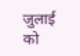जुलाई को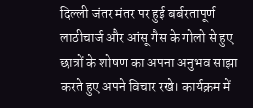दिल्ली जंतर मंतर पर हुई बर्बरतापूर्ण लाठीचार्ज और आंसू गैस के गोलो से हुए छात्रों के शोषण का अपना अनुभव साझा करते हुए अपने विचार रखे। कार्यक्रम में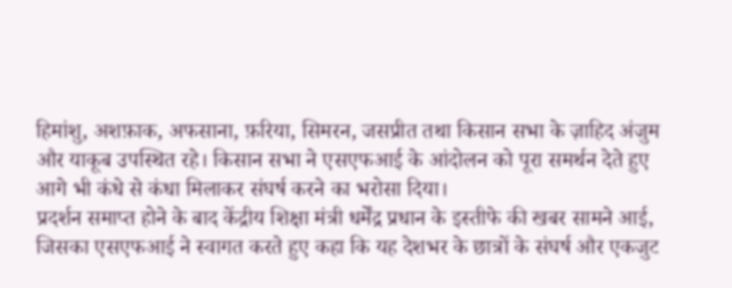हिमांशु, अशफ़ाक, अफसाना, फ़रिया, सिमरन, जसप्रीत तथा किसान सभा के ज़ाहिद अंजुम और याकूब उपस्थित रहे। किसान सभा ने एसएफआई के आंदोलन को पूरा समर्थन देते हुए आगे भी कंधे से कंधा मिलाकर संघर्ष करने का भरोसा दिया।
प्रदर्शन समाप्त होने के बाद केंद्रीय शिक्षा मंत्री धर्मेंद्र प्रधान के इस्तीफे की खबर सामने आई, जिसका एसएफआई ने स्वागत करते हुए कहा कि यह देशभर के छात्रों के संघर्ष और एकजुट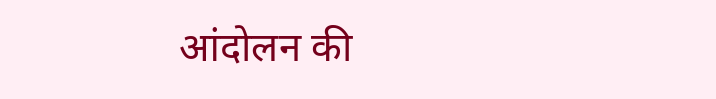आंदोलन की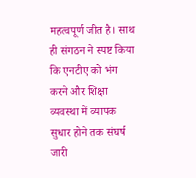महत्वपूर्ण जीत है। साथ ही संगठन ने स्पष्ट किया कि एनटीए को भंग करने और शिक्षा व्यवस्था में व्यापक सुधार होने तक संघर्ष जारी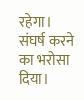रहेगा।
संघर्ष करने का भरोसा दिया।